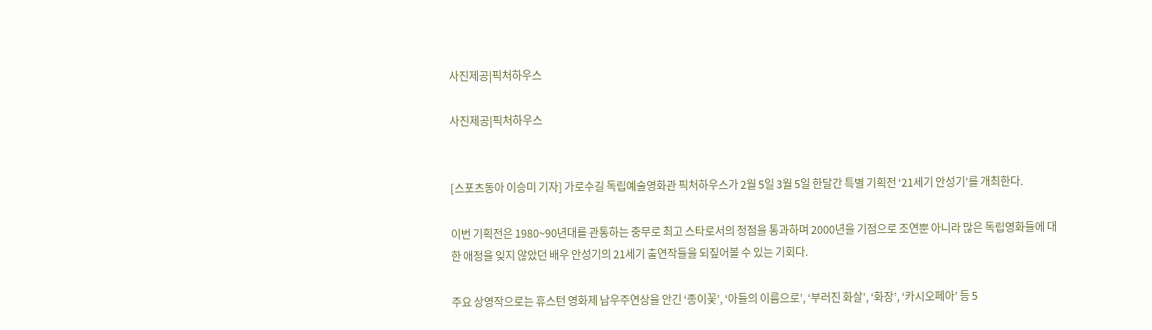사진제공|픽처하우스

사진제공|픽처하우스


[스포츠동아 이승미 기자] 가로수길 독립예술영화관 픽처하우스가 2월 5일 3월 5일 한달간 특별 기획전 ‘21세기 안성기’를 개최한다.

이번 기획전은 1980~90년대를 관통하는 충무로 최고 스타로서의 정점을 통과하며 2000년을 기점으로 조연뿐 아니라 많은 독립영화들에 대한 애정을 잊지 않았던 배우 안성기의 21세기 출연작들을 되짚어볼 수 있는 기회다.

주요 상영작으로는 휴스턴 영화제 남우주연상을 안긴 ‘종이꽃’, ‘아들의 이름으로’, ‘부러진 화살’, ‘화장’, ‘카시오페아’ 등 5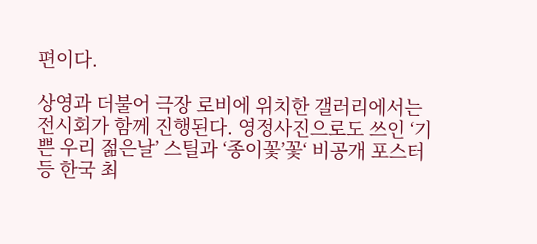편이다.

상영과 더불어 극장 로비에 위치한 갤러리에서는 전시회가 함께 진행된다. 영정사진으로도 쓰인 ‘기쁜 우리 젊은날’ 스틸과 ‘종이꽃’꽃‘ 비공개 포스터 등 한국 최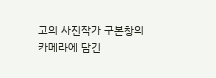고의 사진작가 구본창의 카메라에 담긴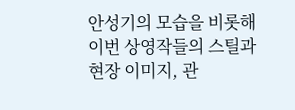안성기의 모습을 비롯해 이번 상영작들의 스틸과 현장 이미지, 관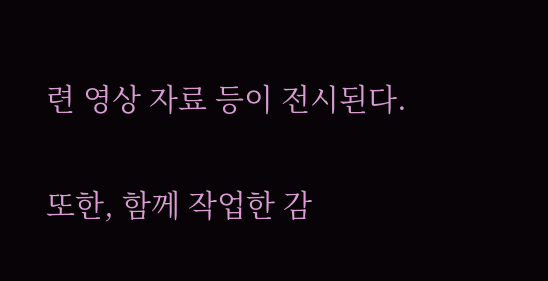련 영상 자료 등이 전시된다.

또한, 함께 작업한 감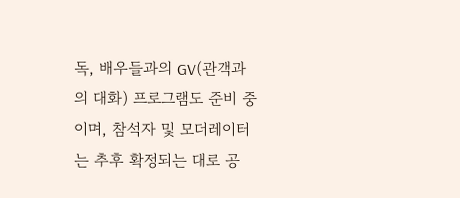독, 배우들과의 GV(관객과의 대화) 프로그램도 준비 중이며, 참석자 및 모더레이터는 추후 확정되는 대로 공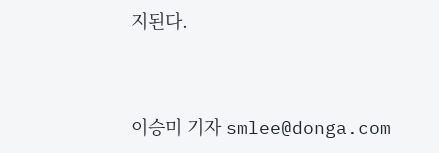지된다.


이승미 기자 smlee@donga.com